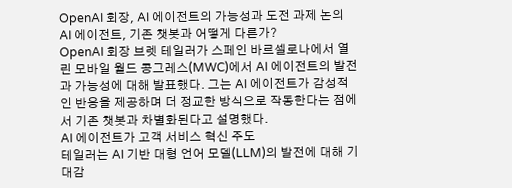OpenAI 회장, AI 에이전트의 가능성과 도전 과제 논의
AI 에이전트, 기존 챗봇과 어떻게 다른가?
OpenAI 회장 브렛 테일러가 스페인 바르셀로나에서 열린 모바일 월드 콩그레스(MWC)에서 AI 에이전트의 발전과 가능성에 대해 발표했다. 그는 AI 에이전트가 감성적인 반응을 제공하며 더 정교한 방식으로 작동한다는 점에서 기존 챗봇과 차별화된다고 설명했다.
AI 에이전트가 고객 서비스 혁신 주도
테일러는 AI 기반 대형 언어 모델(LLM)의 발전에 대해 기대감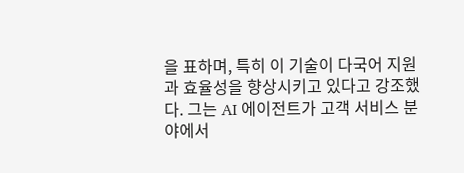을 표하며, 특히 이 기술이 다국어 지원과 효율성을 향상시키고 있다고 강조했다. 그는 AI 에이전트가 고객 서비스 분야에서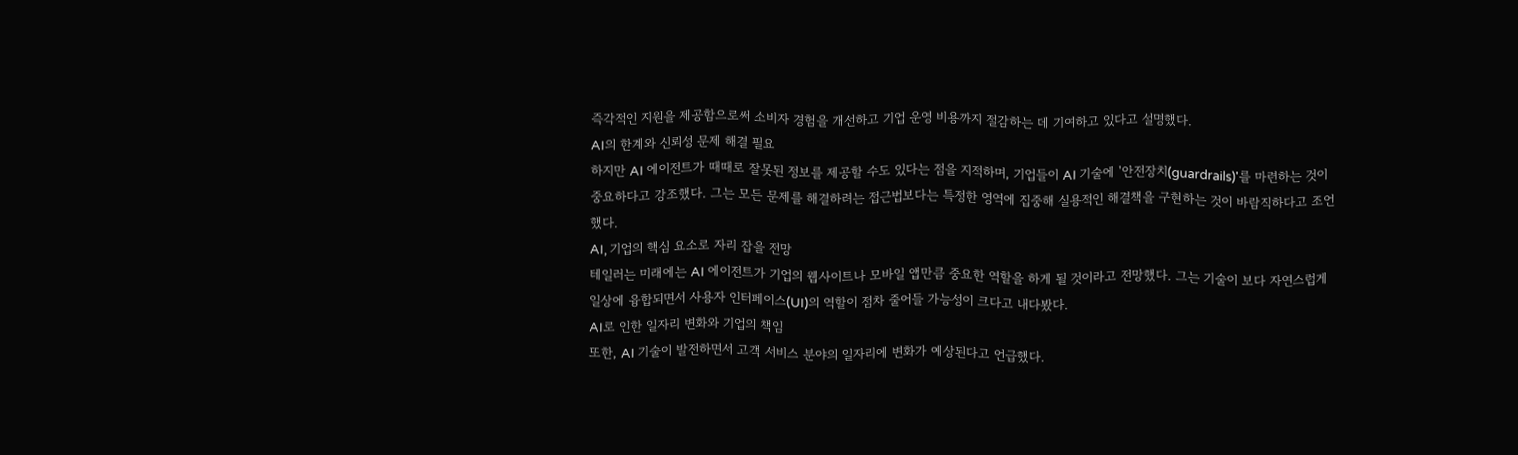즉각적인 지원을 제공함으로써 소비자 경험을 개선하고 기업 운영 비용까지 절감하는 데 기여하고 있다고 설명했다.
AI의 한계와 신뢰성 문제 해결 필요
하지만 AI 에이전트가 때때로 잘못된 정보를 제공할 수도 있다는 점을 지적하며, 기업들이 AI 기술에 '안전장치(guardrails)'를 마련하는 것이 중요하다고 강조했다. 그는 모든 문제를 해결하려는 접근법보다는 특정한 영역에 집중해 실용적인 해결책을 구현하는 것이 바람직하다고 조언했다.
AI, 기업의 핵심 요소로 자리 잡을 전망
테일러는 미래에는 AI 에이전트가 기업의 웹사이트나 모바일 앱만큼 중요한 역할을 하게 될 것이라고 전망했다. 그는 기술이 보다 자연스럽게 일상에 융합되면서 사용자 인터페이스(UI)의 역할이 점차 줄어들 가능성이 크다고 내다봤다.
AI로 인한 일자리 변화와 기업의 책임
또한, AI 기술이 발전하면서 고객 서비스 분야의 일자리에 변화가 예상된다고 언급했다.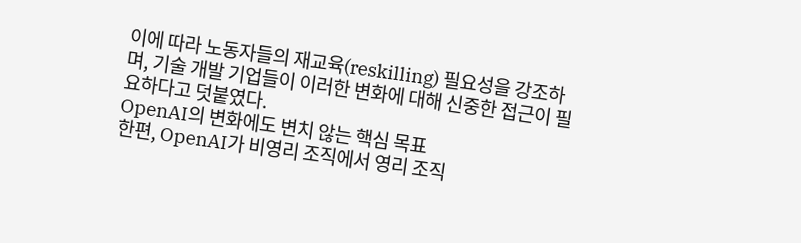이에 따라 노동자들의 재교육(reskilling) 필요성을 강조하며, 기술 개발 기업들이 이러한 변화에 대해 신중한 접근이 필요하다고 덧붙였다.
OpenAI의 변화에도 변치 않는 핵심 목표
한편, OpenAI가 비영리 조직에서 영리 조직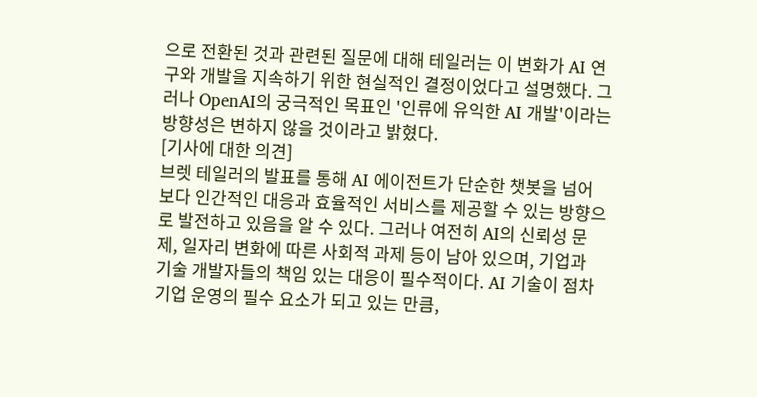으로 전환된 것과 관련된 질문에 대해 테일러는 이 변화가 AI 연구와 개발을 지속하기 위한 현실적인 결정이었다고 설명했다. 그러나 OpenAI의 궁극적인 목표인 '인류에 유익한 AI 개발'이라는 방향성은 변하지 않을 것이라고 밝혔다.
[기사에 대한 의견]
브렛 테일러의 발표를 통해 AI 에이전트가 단순한 챗봇을 넘어 보다 인간적인 대응과 효율적인 서비스를 제공할 수 있는 방향으로 발전하고 있음을 알 수 있다. 그러나 여전히 AI의 신뢰성 문제, 일자리 변화에 따른 사회적 과제 등이 남아 있으며, 기업과 기술 개발자들의 책임 있는 대응이 필수적이다. AI 기술이 점차 기업 운영의 필수 요소가 되고 있는 만큼,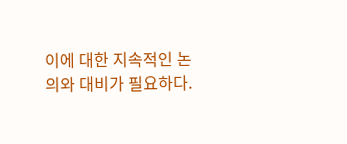이에 대한 지속적인 논의와 대비가 필요하다.